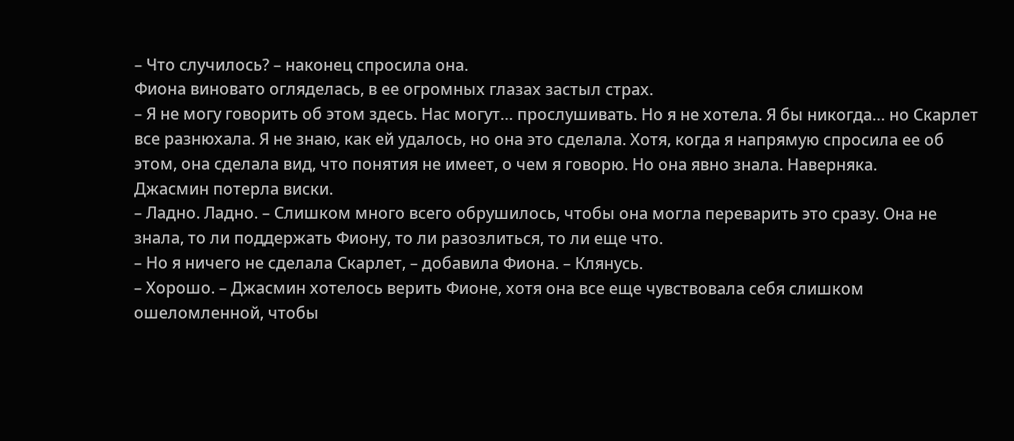– Что случилось? – наконец спросила она.
Фиона виновато огляделась, в ее огромных глазах застыл страх.
– Я не могу говорить об этом здесь. Нас могут… прослушивать. Но я не хотела. Я бы никогда… но Скарлет все разнюхала. Я не знаю, как ей удалось, но она это сделала. Хотя, когда я напрямую спросила ее об этом, она сделала вид, что понятия не имеет, о чем я говорю. Но она явно знала. Наверняка.
Джасмин потерла виски.
– Ладно. Ладно. – Слишком много всего обрушилось, чтобы она могла переварить это сразу. Она не знала, то ли поддержать Фиону, то ли разозлиться, то ли еще что.
– Но я ничего не сделала Скарлет, – добавила Фиона. – Клянусь.
– Хорошо. – Джасмин хотелось верить Фионе, хотя она все еще чувствовала себя слишком ошеломленной, чтобы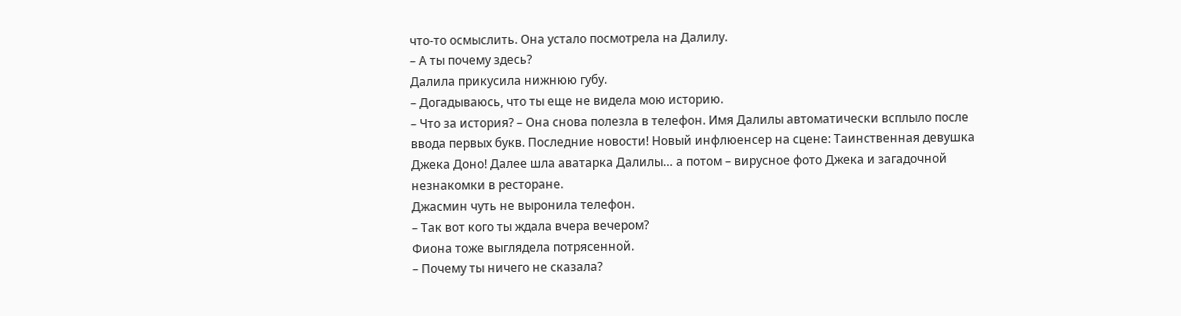что-то осмыслить. Она устало посмотрела на Далилу.
– А ты почему здесь?
Далила прикусила нижнюю губу.
– Догадываюсь, что ты еще не видела мою историю.
– Что за история? – Она снова полезла в телефон. Имя Далилы автоматически всплыло после ввода первых букв. Последние новости! Новый инфлюенсер на сцене: Таинственная девушка Джека Доно! Далее шла аватарка Далилы… а потом – вирусное фото Джека и загадочной незнакомки в ресторане.
Джасмин чуть не выронила телефон.
– Так вот кого ты ждала вчера вечером?
Фиона тоже выглядела потрясенной.
– Почему ты ничего не сказала?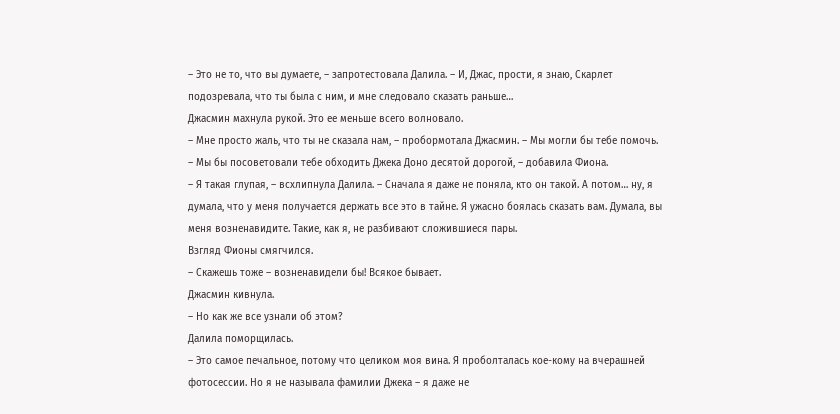– Это не то, что вы думаете, – запротестовала Далила. – И, Джас, прости, я знаю, Скарлет подозревала, что ты была с ним, и мне следовало сказать раньше…
Джасмин махнула рукой. Это ее меньше всего волновало.
– Мне просто жаль, что ты не сказала нам, – пробормотала Джасмин. – Мы могли бы тебе помочь.
– Мы бы посоветовали тебе обходить Джека Доно десятой дорогой, – добавила Фиона.
– Я такая глупая, – всхлипнула Далила. – Сначала я даже не поняла, кто он такой. А потом… ну, я думала, что у меня получается держать все это в тайне. Я ужасно боялась сказать вам. Думала, вы меня возненавидите. Такие, как я, не разбивают сложившиеся пары.
Взгляд Фионы смягчился.
– Скажешь тоже – возненавидели бы! Всякое бывает.
Джасмин кивнула.
– Но как же все узнали об этом?
Далила поморщилась.
– Это самое печальное, потому что целиком моя вина. Я проболталась кое-кому на вчерашней фотосессии. Но я не называла фамилии Джека – я даже не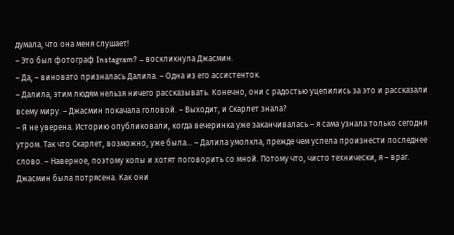думала, что она меня слушает!
– Это был фотограф Instagram? – воскликнула Джасмин.
– Да, – виновато призналась Далила. – Одна из его ассистенток.
– Далила, этим людям нельзя ничего рассказывать. Конечно, они с радостью уцепились за это и рассказали всему миру. – Джасмин покачала головой. – Выходит, и Скарлет знала?
– Я не уверена. Историю опубликовали, когда вечеринка уже заканчивалась – я сама узнала только сегодня утром. Так что Скарлет, возможно, уже была… – Далила умолкла, прежде чем успела произнести последнее слово. – Наверное, поэтому копы и хотят поговорить со мной. Потому что, чисто технически, я – враг.
Джасмин была потрясена. Как они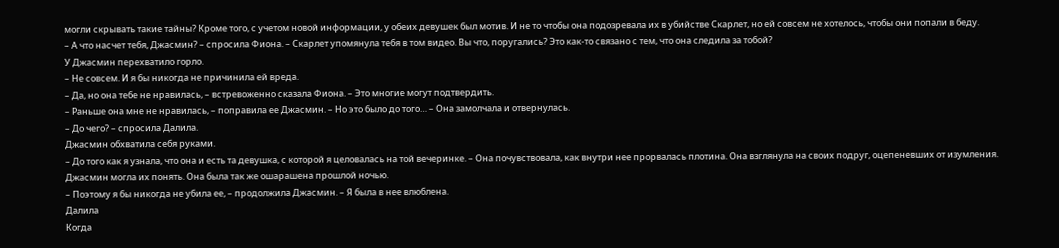могли скрывать такие тайны? Кроме того, с учетом новой информации, у обеих девушек был мотив. И не то чтобы она подозревала их в убийстве Скарлет, но ей совсем не хотелось, чтобы они попали в беду.
– А что насчет тебя, Джасмин? – спросила Фиона. – Скарлет упомянула тебя в том видео. Вы что, поругались? Это как-то связано с тем, что она следила за тобой?
У Джасмин перехватило горло.
– Не совсем. И я бы никогда не причинила ей вреда.
– Да, но она тебе не нравилась, – встревоженно сказала Фиона. – Это многие могут подтвердить.
– Раньше она мне не нравилась, – поправила ее Джасмин. – Но это было до того… – Она замолчала и отвернулась.
– До чего? – спросила Далила.
Джасмин обхватила себя руками.
– До того как я узнала, что она и есть та девушка, с которой я целовалась на той вечеринке. – Она почувствовала, как внутри нее прорвалась плотина. Она взглянула на своих подруг, оцепеневших от изумления. Джасмин могла их понять. Она была так же ошарашена прошлой ночью.
– Поэтому я бы никогда не убила ее, – продолжила Джасмин. – Я была в нее влюблена.
Далила
Когда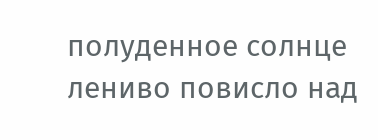полуденное солнце лениво повисло над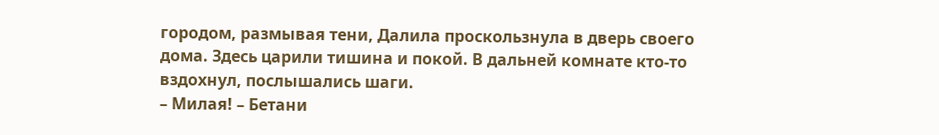городом, размывая тени, Далила проскользнула в дверь своего дома. Здесь царили тишина и покой. В дальней комнате кто-то вздохнул, послышались шаги.
– Милая! – Бетани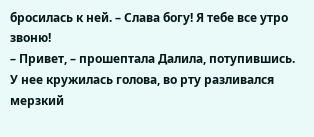бросилась к ней. – Слава богу! Я тебе все утро звоню!
– Привет, – прошептала Далила, потупившись. У нее кружилась голова, во рту разливался мерзкий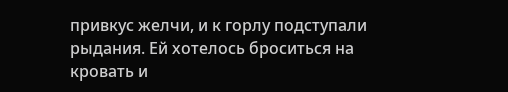привкус желчи, и к горлу подступали рыдания. Ей хотелось броситься на кровать и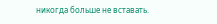никогда больше не вставать.